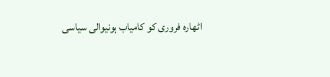اٹھارہ فروری کو کامیاب ہونیوالی سیاسی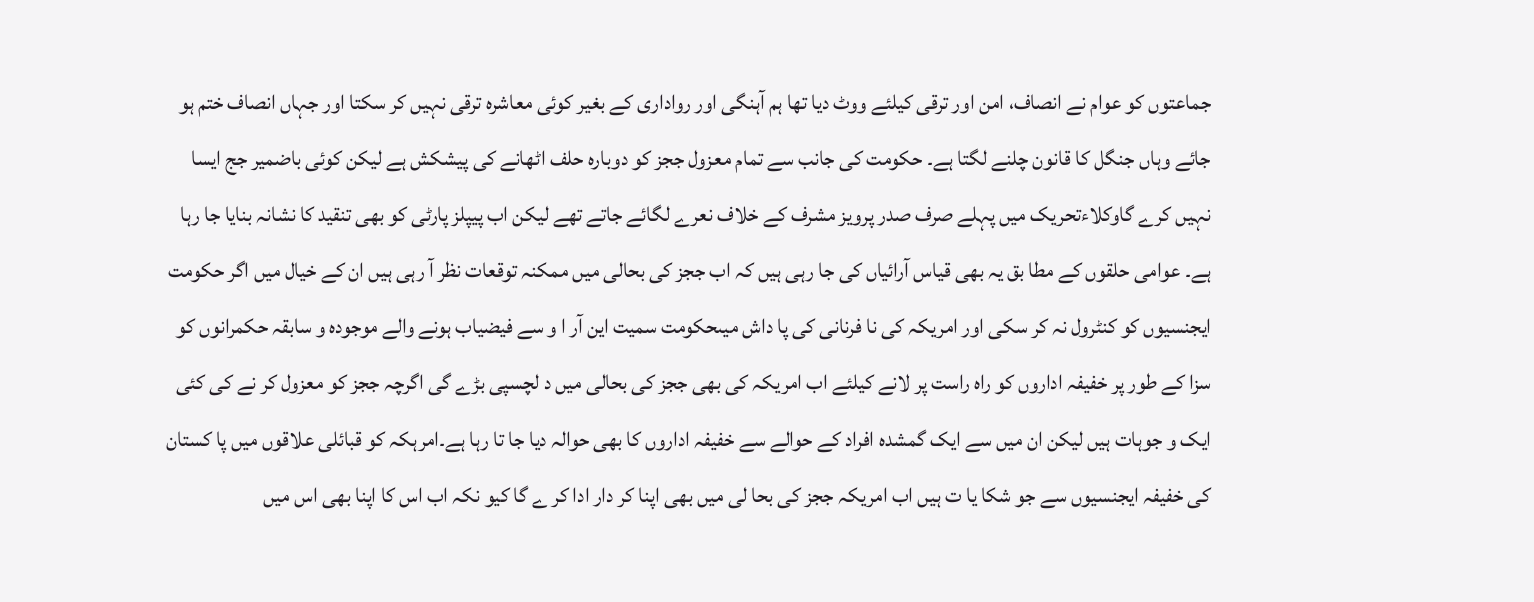جماعتوں کو عوام نے انصاف، امن اور ترقی کیلئے ووٹ دیا تھا ہم آہنگی اور رواداری کے بغیر کوئی معاشرہ ترقی نہیں کر سکتا اور جہاں انصاف ختم ہو جائے وہاں جنگل کا قانون چلنے لگتا ہے۔ حکومت کی جانب سے تمام معزول ججز کو دوبارہ حلف اٹھانے کی پیشکش ہے لیکن کوئی باضمیر جج ایسا نہیں کرے گاوکلاءتحریک میں پہلے صرف صدر پرویز مشرف کے خلاف نعرے لگائے جاتے تھے لیکن اب پیپلز پارٹی کو بھی تنقید کا نشانہ بنایا جا رہا ہے۔ عوامی حلقوں کے مطا بق یہ بھی قیاس آرائیاں کی جا رہی ہیں کہ اب ججز کی بحالی میں ممکنہ توقعات نظر آ رہی ہیں ان کے خیال میں اگر حکومت ایجنسیوں کو کنٹرول نہ کر سکی اور امریکہ کی نا فرنانی کی پا داش میںحکومت سمیت این آر ا و سے فیضیاب ہونے والے موجودہ و سابقہ حکمرانوں کو سزا کے طور پر خفیفہ اداروں کو راہ راست پر لانے کیلئے اب امریکہ کی بھی ججز کی بحالی میں د لچسپی بڑے گی اگرچہ ججز کو معزول کر نے کی کئی ایک و جوہات ہیں لیکن ان میں سے ایک گمشدہ افراد کے حوالے سے خفیفہ اداروں کا بھی حوالہ دیا جا تا رہا ہے۔امرہکہ کو قبائلی علاقوں میں پا کستان کی خفیفہ ایجنسیوں سے جو شکا یا ت ہیں اب امریکہ ججز کی بحا لی میں بھی اپنا کر دار ادا کر ے گا کیو نکہ اب اس کا اپنا بھی اس میں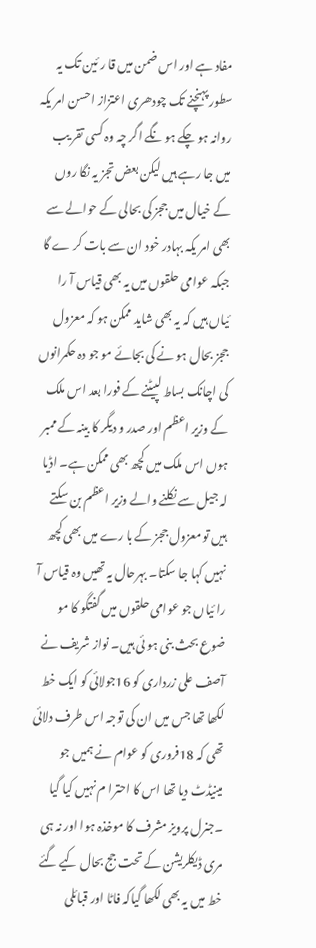مفاد ہے اور اس ضمن میں قا ر ئین تک یہ سطور پہنچنے تک چودھری اعتزاز احسن امر یکہ روانہ ہو چکے ہو نگے اگر چہ وہ کسی تقر یب میں جا رہے ہیں لیکن بعض تجز یہ نگا روں کے خیال میں ججز کی بحالی کے حوالے سے بھی امر یکہ بہادر خود ان سے بات کر ے گا جبکہ عوامی حلقوں میں یہ بھی قیاس آ را ئیاں ہیں کہ یہ بھی شاید ممکن ہو کہ معزول ججز بحال ہو نے کی بجائے مو جو دہ حکمرانوں کی اچانک بساط لپیٹنے کے فورا بعد اس ملک کے وزیر اعظم اور صدر و دیگر کا بینہ کے ممبر ہوں اس ملک میں کچھ بھی ممکن ہے۔ اڈیا لہ جیل سے نکلنے والے وزیر اعظم بن سکتے ہیں تو معزول ججز کے با رے میں بھی کچھ نہیں کہا جا سکتا۔ بہرحال یہ تھیں وہ قیاس آ را ئیاں جو عوامی حلقوں میں گفتگو کا مو ضوع بحث بنی ہو ئی ہیں۔ نواز شریف نے آصف علی زرداری کو 16جولائی کو ایک خط لکھا تھا جس میں ان کی توجہ اس طرف دلائی تھی کہ 18فروری کو عوام نے ہمیں جو مینیڈٹ دیا تھا اس کا احترا م نہیں کیا گیا ۔جنرل پرویز مشرف کا موخذہ ہوا اور نہ ہی مری ڈیکلریشن کے تحت جج بحال کیے گئے خط میں یہ بھی لکھا گیاکہ فاٹا اور قبائلی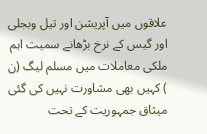علاقوں میں آپریشن اور تیل وبجلی اور گیس کے نرخ بڑھانے سمیت اہم ملکی معاملات میں مسلم لیگ (ن ) کہیں بھی مشاورت نہیں کی گئی میثاق جمہوریت کے تحت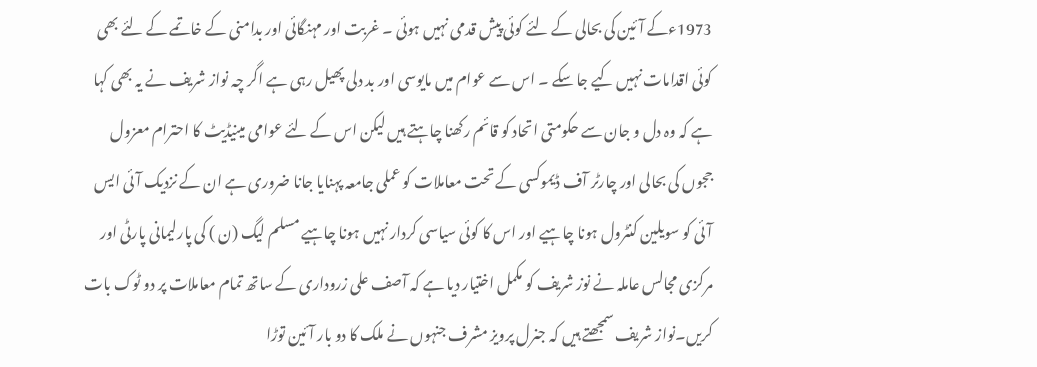1973ءکے آئین کی بحالی کے لئے کوئی پیش قدمی نہیں ہوئی ۔ غربت اور مہنگائی اور بدامنی کے خاتمے کے لئے بھی کوئی اقدامات نہیں کیے جا سکے ۔ اس سے عوام میں مایوسی اور بد دلی پھیل رہی ہے اگر چہ نواز شریف نے یہ بھی کہا ہے کہ وہ دل و جان سے حکومتی اتحاد کو قائم رکھنا چاہتے ہیں لیکن اس کے لئے عوامی مینیڈیٹ کا احترام معزول ججوں کی بحالی اور چارٹر آف ڈیموکسی کے تحت معاملات کو عملی جامعہ پہنایا جانا ضروری ہے ان کے نزدیک آئی ایس آئی کو سویلین کنٹرول ہونا چاہیے اور اس کا کوئی سیاسی کردار نہیں ہونا چاہیے مسلم لیگ (ن ) کی پارلیمانی پارٹی اور مرکزی مجالس عاملہ نے نوز شریف کو مکمل اختیار دیا ہے کہ آصف علی زروداری کے ساتھ تمام معاملات پر دو ٹوک بات کریں۔نواز شریف سمجھتے ہیں کہ جنرل پرویز مشرف جنہوں نے ملک کا دو بار آئین توڑا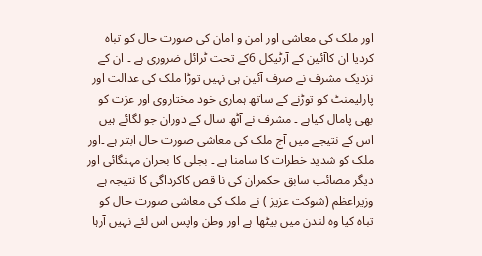اور ملک کی معاشی اور امن و امان کی صورت حال کو تباہ کردیا ان کاآئین کے آرٹیکل 6کے تحت ٹرائل ضروری ہے ۔ ان کے نزدیک مشرف نے صرف آئین ہی نہیں توڑا ملک کی عدالت اور پارلیمنٹ کو توڑنے کے ساتھ ہماری خود مختاروی اور عزت کو بھی پامال کیاہے ۔ مشرف نے آٹھ سال کے دوران جو لگائے ہیں اس کے نتیجے میں آج ملک کی معاشی صورت حال ابتر ہے ۔اور ملک کو شدید خطرات کا سامنا ہے ۔ بجلی کا بحران مہنگائی اور دیگر مصائب سابق حکمران کی نا قص کاکرداگی کا نتیجہ ہے وزیراعظم (شوکت عزیز ) نے ملک کی معاشی صورت حال کو تباہ کیا وہ لندن میں بیٹھا ہے اور وطن واپس اس لئے نہیں آرہا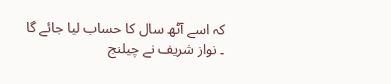کہ اسے آٹھ سال کا حساب لیا جائے گا ۔ نواز شریف نے چیلنج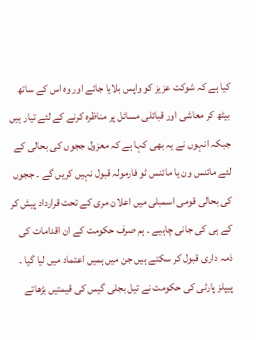کیا ہے کہ شوکت عزیز کو واپس بلایا جائے اور وہ اس کے ساتھ بیٹھ کر معاشی اور قبائلی مسائل پر مناظرہ کرنے کے لئے تیار ہیں جبکہ انہوں نے یہ بھی کہا ہے کہ معزول ججوں کی بحالی کے لئے مائنس ون یا مائنس ٹو فارمولہ قبول نہیں کریں گے ۔ ججوں کی بحالی قومی اسمبلی میں اعلان مری کے تحت قرارداد پیش کر کے ہی کی جانی چاہیے ۔ ہم صرف حکومت کے ان اقدامات کی ذمہ داری قبول کر سکتے ہیں جن میں ہمیں اعتماد میں لیا گیا ۔ پیپلز پارٹی کی حکومت نے تیل بجلی گیس کی قیمتیں بڑھاتے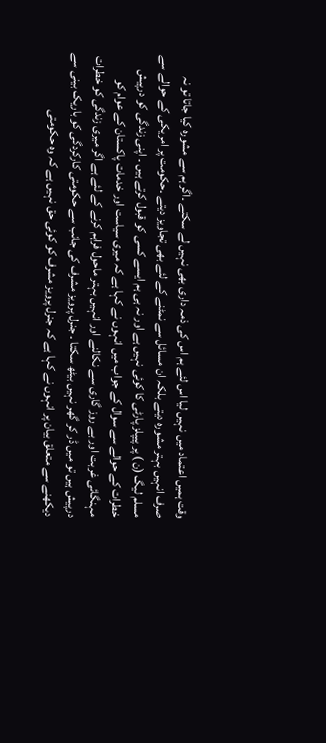وقت ہمیں اعتماد میں نہیں لیا اس لئے ہم اس کی ذمہ داری بھی نہیں لے سکتے ۔اگر ہم سے مشورہ کیا جاتا تو نہ صرف انہیں بہتر مشورہ دیتے بلکہ ان مسائل سے نمٹنے کے لئے بھی تجاویز دیتے ۔حکومت پر امریکی کے حوالے سے مسلم لیگ (ن ) پر پیپلز پارٹی کا کوئی نہیں ہے اور نہ ہی ہم ایسے کسی کو قبول کرتے ہیں ۔ اپنی زندگی کو درپیش خطرات کے حوالے سے سوال کے جواب میں انہوں نے کہا ہے کہ میری سیاست اور خدمات پاکستان کے عوام کو مہنگائی غربت اور بے روز گاری سے نکالنے اور انہیں بہتر ماحول فراہم کرنے کے لئے ہے اگر میری زندگی کو خطرات درپیش ہیں تو میں ڈر کر گھر نہیں بیٹھ سکتا ۔ جنرل پرویز مشرف کی جانب سے حکومتی کارکردگی کو باریک بینی سے دیکھنے سے متعلق بیان پر انہوں نے کہا ہے کہ جنرل پرویز مشرف کو کوئی حق نہیں ہے کہ وہ حکومتی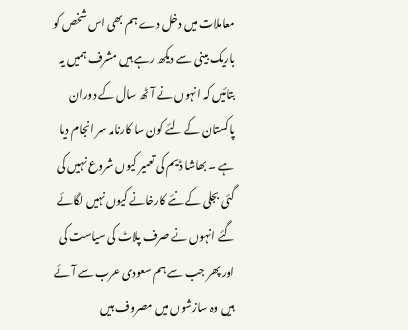معاملات میں دخل دے ہم بھی اس شخص کو باریک بینی سے دیکھ رہے ہیں مشرف ہمیں یہ بتائیں کہ انہوں نے آٹھ سال کے دوران پاکستان کے لئے کون سا کارنامہ سر انجام دیا ہے ۔ بھاشا ڈیم کی تعمیر کیوں شروع نہیں کی گئی بجلی کے نئے کارخانے کیوں نہیں لگائے گئے انہوں نے صرف پلاٹ کی سیاست کی اور پھر جب سے ہم سعودی عرب سے آئے ہیں وہ سازشوں میں مصروف ہیں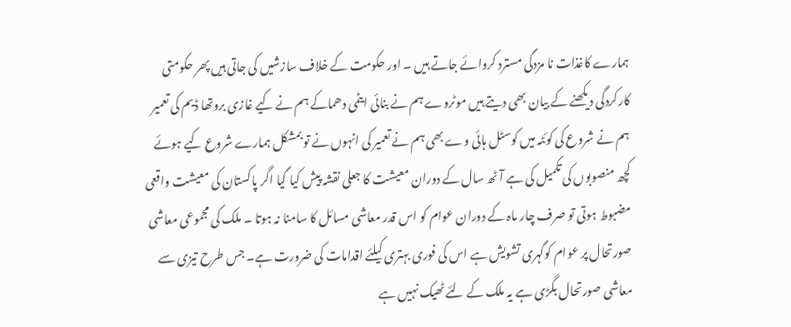ہمارے کاغذات نا مزدگی مسترد کروائے جاتے ہیں ۔ اور حکومت کے خلاف سازشیں کی جاتی ہیں پھر حکومتی کارکردگی دیکھنے کے بیان بھی دیتے ہیں موٹروے ہم نے بنائی ایٹمی دھماکے ہم نے کیے غازی بروتھا ڈیم کی تعمیر ہم نے شروع کی کوئٹہ میں کوسٹل ہائی وے بھی ہم نے تعمیر کی انہوں نے تو بمشکل ہمارے شروع کیے ہوئے کچھ منصوبوں کی تکمیل کی ہے آٹھ سال کے دوران معیشت کا جعلی نقشہ پیش کیا گیا اگر پاکستان کی معیشت واقعی مضبوط ہوتی تو صرف چار ماہ کے دوران عوام کو اس قدر معاشی مسائل کا سامنا نہ ہوتا ۔ ملک کی مجموعی معاشی صورتحال پر عوام کوگہری تشویش ہے اس کی فوری بہتری کیلئے اقدامات کی ضرورت ہے۔ جس طرح تیزی سے معاشی صورتحال بگڑی ہے یہ ملک کے لئے ٹھیک نہیں ہے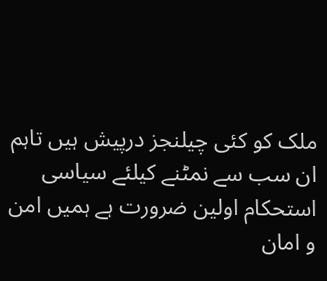ملک کو کئی چیلنجز درپیش ہیں تاہم ان سب سے نمٹنے کیلئے سیاسی استحکام اولین ضرورت ہے ہمیں امن و امان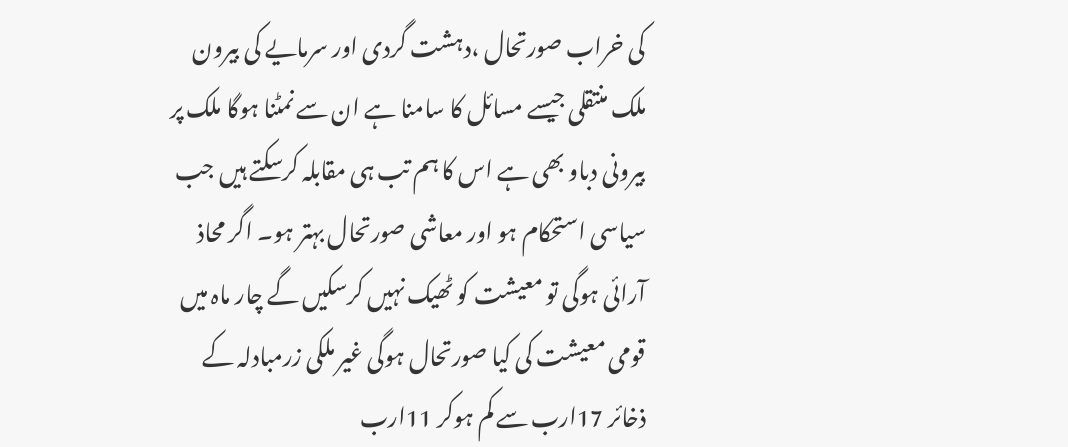کی خراب صورتحال ،دہشت گردی اور سرمایے کی بیرون ملک منتقلی جیسے مسائل کا سامنا ہے ان سے نمٹنا ہوگا ملک پر بیرونی دباو بھی ہے اس کا ہم تب ہی مقابلہ کرسکتے ہیں جب سیاسی استحکام ہو اور معاشی صورتحال بہتر ہو۔ اگر محاذ آرائی ہوگی تو معیشت کو ٹھیک نہیں کرسکیں گے چار ماہ میں قومی معیشت کی کیا صورتحال ہوگی غیر ملکی زرمبادلہ کے ذخائر 17ارب سے کم ہوکر 11ارب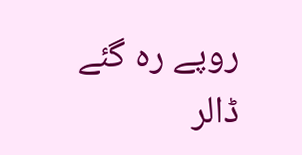روپے رہ گئے ڈالر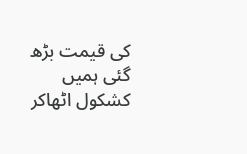کی قیمت بڑھ گئی ہمیں کشکول اٹھاکر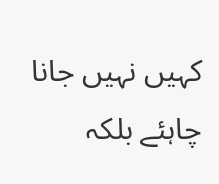کہیں نہیں جانا چاہئے بلکہ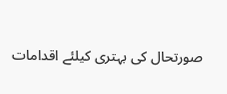صورتحال کی بہتری کیلئے اقدامات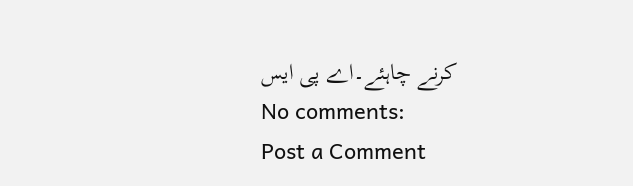کرنے چاہئے۔اے پی ایس
No comments:
Post a Comment